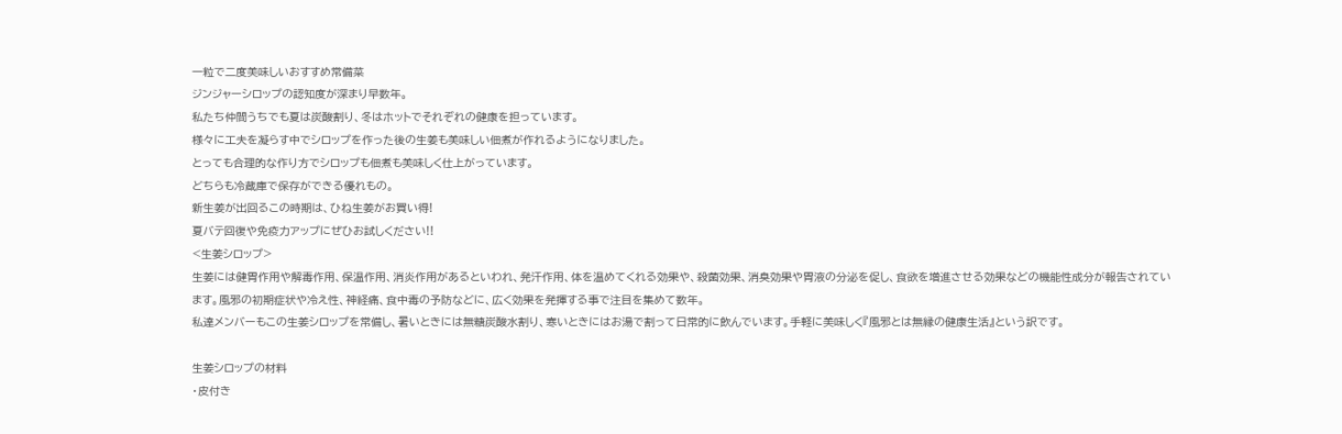一粒で二度美味しいおすすめ常備菜
ジンジャーシロップの認知度が深まり早数年。
私たち仲間うちでも夏は炭酸割り、冬はホットでそれぞれの健康を担っています。
様々に工夫を凝らす中でシロップを作った後の生姜も美味しい佃煮が作れるようになりました。
とっても合理的な作り方でシロップも佃煮も美味しく仕上がっています。
どちらも冷蔵庫で保存ができる優れもの。
新生姜が出回るこの時期は、ひね生姜がお買い得!
夏バテ回復や免疫力アップにぜひお試しください!!
<生姜シロップ>
生姜には健胃作用や解毒作用、保温作用、消炎作用があるといわれ、発汗作用、体を温めてくれる効果や、殺菌効果、消臭効果や胃液の分泌を促し、食欲を増進させる効果などの機能性成分が報告されています。風邪の初期症状や冷え性、神経痛、食中毒の予防などに、広く効果を発揮する事で注目を集めて数年。
私達メンバーもこの生姜シロップを常備し、暑いときには無糖炭酸水割り、寒いときにはお湯で割って日常的に飲んでいます。手軽に美味しく『風邪とは無縁の健康生活』という訳です。

生姜シロップの材料
・皮付き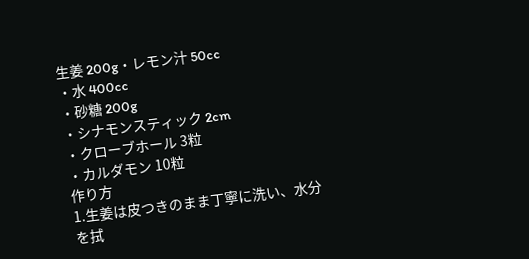生姜 200g・レモン汁 50cc
・水 400cc
・砂糖 200g
・シナモンスティック 2cm
・クローブホール 3粒
・カルダモン 10粒
作り方
1.生姜は皮つきのまま丁寧に洗い、水分を拭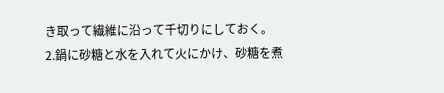き取って繊維に沿って千切りにしておく。
2.鍋に砂糖と水を入れて火にかけ、砂糖を煮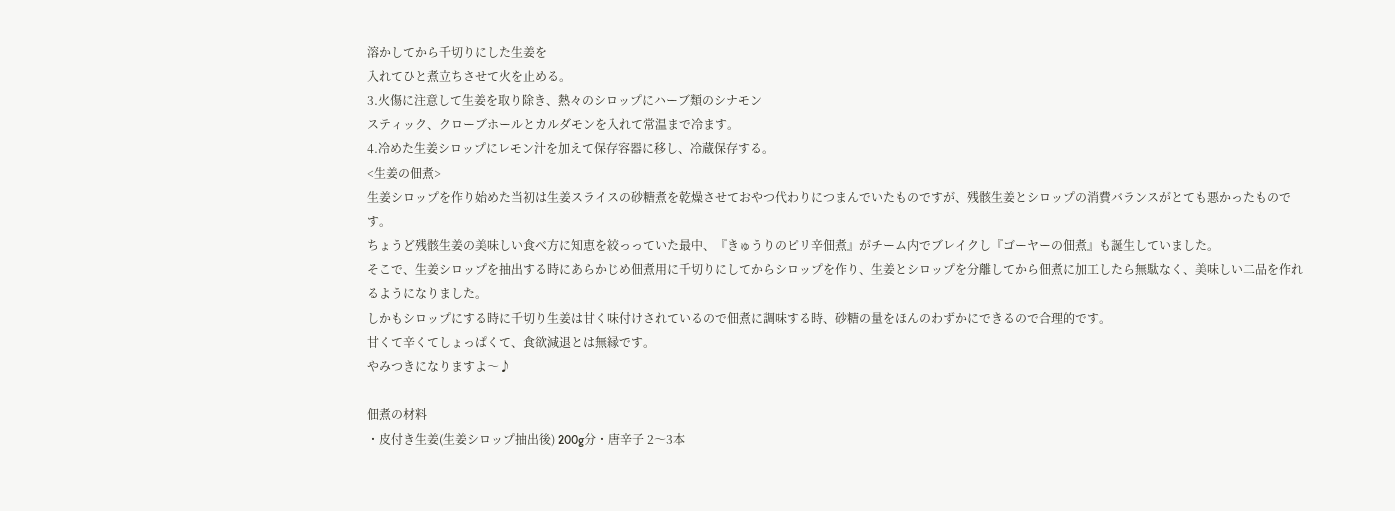溶かしてから千切りにした生姜を
入れてひと煮立ちさせて火を止める。
3.火傷に注意して生姜を取り除き、熱々のシロップにハーブ類のシナモン
スティック、クローブホールとカルダモンを入れて常温まで冷ます。
4.冷めた生姜シロップにレモン汁を加えて保存容器に移し、冷蔵保存する。
<生姜の佃煮>
生姜シロップを作り始めた当初は生姜スライスの砂糖煮を乾燥させておやつ代わりにつまんでいたものですが、残骸生姜とシロップの消費バランスがとても悪かったものです。
ちょうど残骸生姜の美味しい食べ方に知恵を絞っっていた最中、『きゅうりのピリ辛佃煮』がチーム内でブレイクし『ゴーヤーの佃煮』も誕生していました。
そこで、生姜シロップを抽出する時にあらかじめ佃煮用に千切りにしてからシロップを作り、生姜とシロップを分離してから佃煮に加工したら無駄なく、美味しい二品を作れるようになりました。
しかもシロップにする時に千切り生姜は甘く味付けされているので佃煮に調味する時、砂糖の量をほんのわずかにできるので合理的です。
甘くて辛くてしょっぱくて、食欲減退とは無縁です。
やみつきになりますよ〜♪

佃煮の材料
・皮付き生姜(生姜シロップ抽出後) 200g分・唐辛子 2〜3本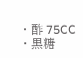・酢 75CC
・黒糖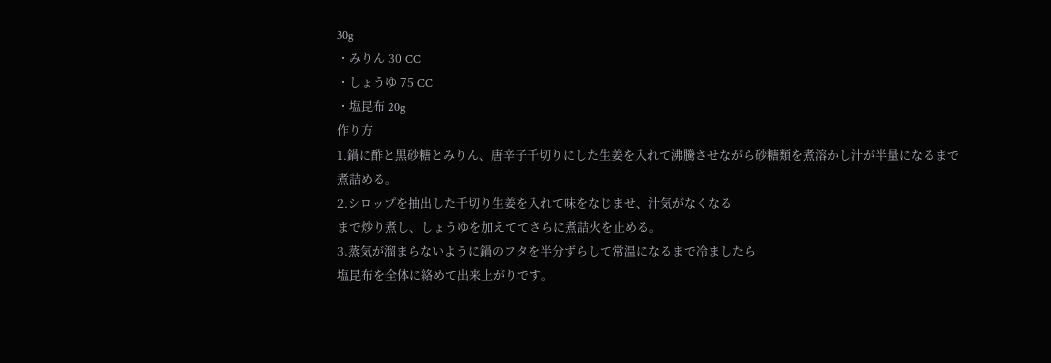30g
・みりん 30 CC
・しょうゆ 75 CC
・塩昆布 20g
作り方
1.鍋に酢と黒砂糖とみりん、唐辛子千切りにした生姜を入れて沸騰させながら砂糖類を煮溶かし汁が半量になるまで煮詰める。
2.シロップを抽出した千切り生姜を入れて味をなじませ、汁気がなくなる
まで炒り煮し、しょうゆを加えててさらに煮詰火を止める。
3.蒸気が溜まらないように鍋のフタを半分ずらして常温になるまで冷ましたら
塩昆布を全体に絡めて出来上がりです。